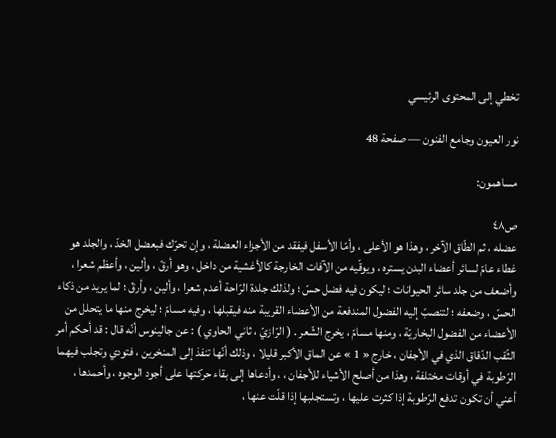تخطي إلى المحتوى الرئيسي

نور العيون وجامع الفنون — صفحة 48

مساهمون:

ص٤٨
عضله ، ثم الطّاق الآخر ، وهذا هو الأعلى ، وأمّا الأسفل فيفقد من الأجزاء العضلة ، وإن تحرّك فبعضل الخدّ ، والجلد هو غطاء عامّ لسائر أعضاء البدن يستره ، ويوقّيه من الآفات الخارجة كالأغشية من داخل ، وهو أرقّ ، وألين ، وأعظم شعرا ، وأضعف من جلد سائر الحيوانات ؛ ليكون فيه فضل حسّ ؛ ولذلك جلدة الرّاحة أعدم شعرا ، وألين ، وأرقّ ؛ لما يريد من ذكاء الحسّ ، وضعفه ؛ لتنصبّ إليه الفضول المندفعة من الأعضاء القريبة منه فيقبلها ، وفيه مسامّ ؛ ليخرج منها ما يتحلل من الأعضاء من الفضول البخاريّة ، ومنها مسامّ ، يخرج الشّعر . ( الرّازيّ ، ثاني الحاوي ) : عن جالينوس أنّه قال : قد أحكم أمر الثّقب الدّقاق الذي في الأجفان ، خارج « 1 » عن الماق الأكبر قليلا ، وذلك أنّها تنفذ إلى المنخرين ، فتودي وتجلب فيهما الرّطوبة في أوقات مختلفة ، وهذا من أصلح الأشياء للأجفان ، ، وأدعاها إلى بقاء حركتها على أجود الوجوه ، وأحمدها ، أعني أن تكون تدفع الرّطوبة إذا كثرت عليها ، وتستجلبها إذا قلّت عنها ،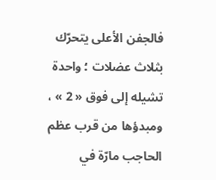فالجفن الأعلى يتحرّك بثلاث عضلات ؛ واحدة تشيله إلى فوق « 2 » ، ومبدؤها من قرب عظم الحاجب مارّة في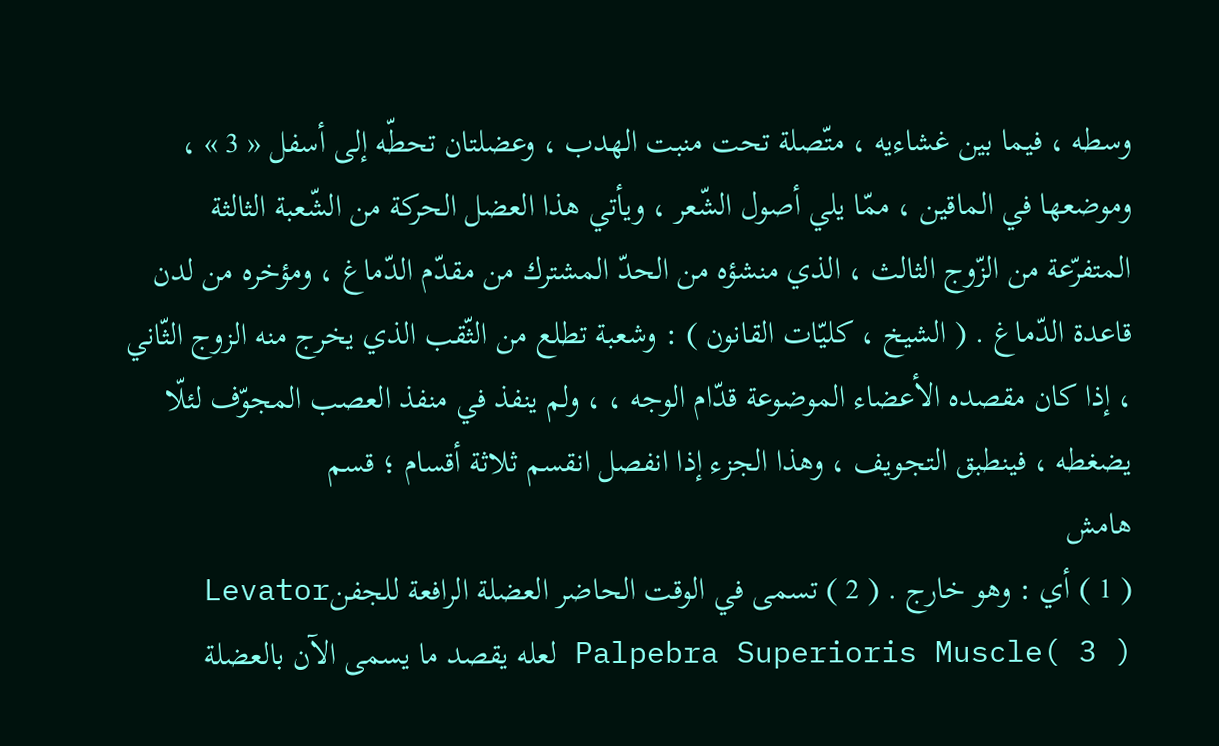وسطه ، فيما بين غشاءيه ، متّصلة تحت منبت الهدب ، وعضلتان تحطّه إلى أسفل « 3 » ، وموضعها في الماقين ، ممّا يلي أصول الشّعر ، ويأتي هذا العضل الحركة من الشّعبة الثالثة المتفرّعة من الزّوج الثالث ، الذي منشؤه من الحدّ المشترك من مقدّم الدّماغ ، ومؤخره من لدن قاعدة الدّماغ . ( الشيخ ، كليّات القانون ) : وشعبة تطلع من الثّقب الذي يخرج منه الزوج الثّاني ، إذا كان مقصده الأعضاء الموضوعة قدّام الوجه ، ، ولم ينفذ في منفذ العصب المجوّف لئلّا يضغطه ، فينطبق التجويف ، وهذا الجزء إذا انفصل انقسم ثلاثة أقسام ؛ قسم
هامش
( 1 ) أي : وهو خارج . ( 2 ) تسمى في الوقت الحاضر العضلة الرافعة للجفنLevator Palpebra Superioris Muscle( 3 ) لعله يقصد ما يسمى الآن بالعضلة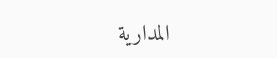المدارية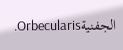الجفنيةOrbecularis.